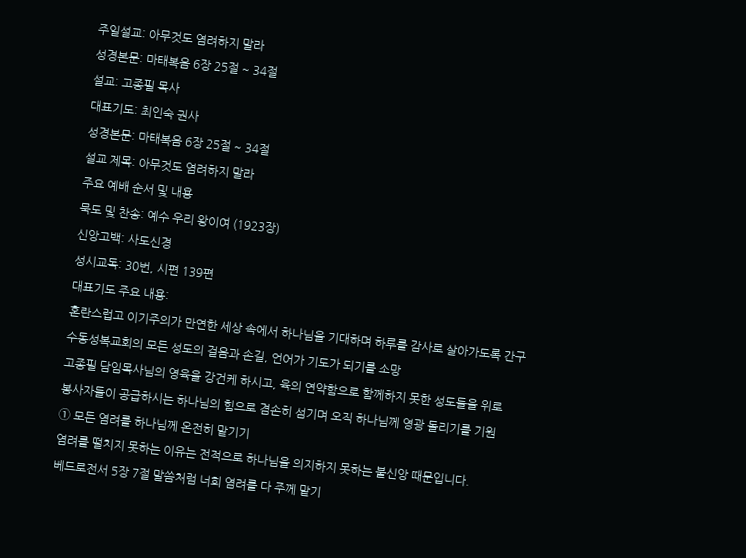주일설교: 아무것도 염려하지 말라
성경본문: 마태복음 6장 25절 ~ 34절
설교: 고종필 목사
대표기도: 최인숙 권사
성경본문: 마태복음 6장 25절 ~ 34절
설교 제목: 아무것도 염려하지 말라
주요 예배 순서 및 내용
묵도 및 찬송: 예수 우리 왕이여 (1923장)
신앙고백: 사도신경
성시교독: 30번, 시편 139편
대표기도 주요 내용:
혼란스럽고 이기주의가 만연한 세상 속에서 하나님을 기대하며 하루를 감사로 살아가도록 간구
수동성복교회의 모든 성도의 걸음과 손길, 언어가 기도가 되기를 소망
고종필 담임목사님의 영육을 강건케 하시고, 육의 연약함으로 함께하지 못한 성도들을 위로
봉사자들이 공급하시는 하나님의 힘으로 겸손히 섬기며 오직 하나님께 영광 돌리기를 기원
① 모든 염려를 하나님께 온전히 맡기기
염려를 떨치지 못하는 이유는 전적으로 하나님을 의지하지 못하는 불신앙 때문입니다.
베드로전서 5장 7절 말씀처럼 너희 염려를 다 주께 맡기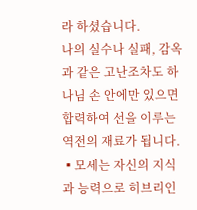라 하셨습니다.
나의 실수나 실패, 감옥과 같은 고난조차도 하나님 손 안에만 있으면 합력하여 선을 이루는 역전의 재료가 됩니다.
▪모세는 자신의 지식과 능력으로 히브리인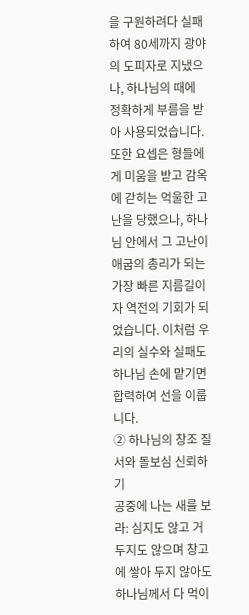을 구원하려다 실패하여 80세까지 광야의 도피자로 지냈으나, 하나님의 때에 정확하게 부름을 받아 사용되었습니다.
또한 요셉은 형들에게 미움을 받고 감옥에 갇히는 억울한 고난을 당했으나, 하나님 안에서 그 고난이 애굽의 총리가 되는 가장 빠른 지름길이자 역전의 기회가 되었습니다. 이처럼 우리의 실수와 실패도 하나님 손에 맡기면 합력하여 선을 이룹니다.
② 하나님의 창조 질서와 돌보심 신뢰하기
공중에 나는 새를 보라: 심지도 않고 거두지도 않으며 창고에 쌓아 두지 않아도 하나님께서 다 먹이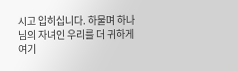시고 입히십니다. 하물며 하나님의 자녀인 우리를 더 귀하게 여기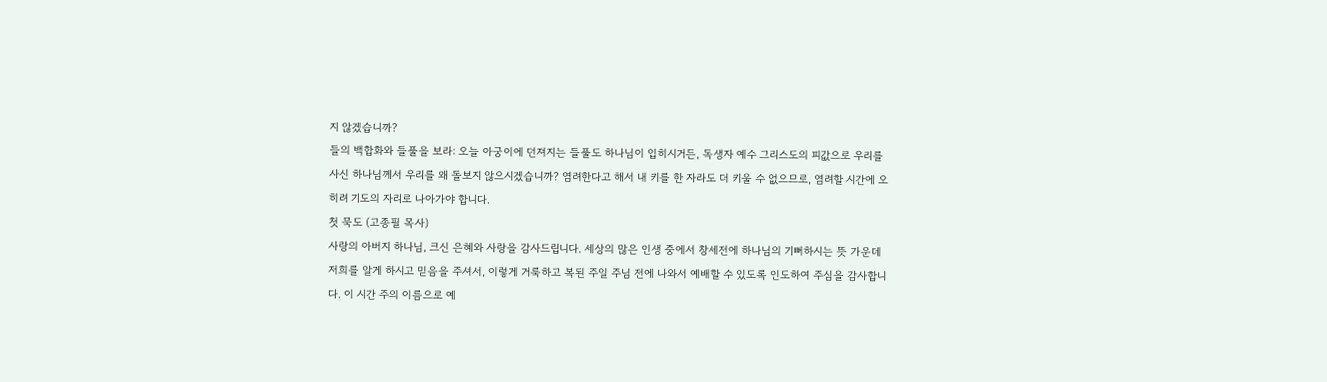지 않겠습니까?
들의 백합화와 들풀을 보라: 오늘 아궁이에 던져지는 들풀도 하나님이 입히시거든, 독생자 예수 그리스도의 피값으로 우리를 사신 하나님께서 우리를 왜 돌보지 않으시겠습니까? 염려한다고 해서 내 키를 한 자라도 더 키울 수 없으므로, 염려할 시간에 오히려 기도의 자리로 나아가야 합니다.
첫 묵도 (고종필 목사)
사랑의 아버지 하나님, 크신 은혜와 사랑을 감사드립니다. 세상의 많은 인생 중에서 창세전에 하나님의 기뻐하시는 뜻 가운데 저희를 알게 하시고 믿음을 주셔서, 이렇게 거룩하고 복된 주일 주님 전에 나와서 예배할 수 있도록 인도하여 주심을 감사합니다. 이 시간 주의 이름으로 예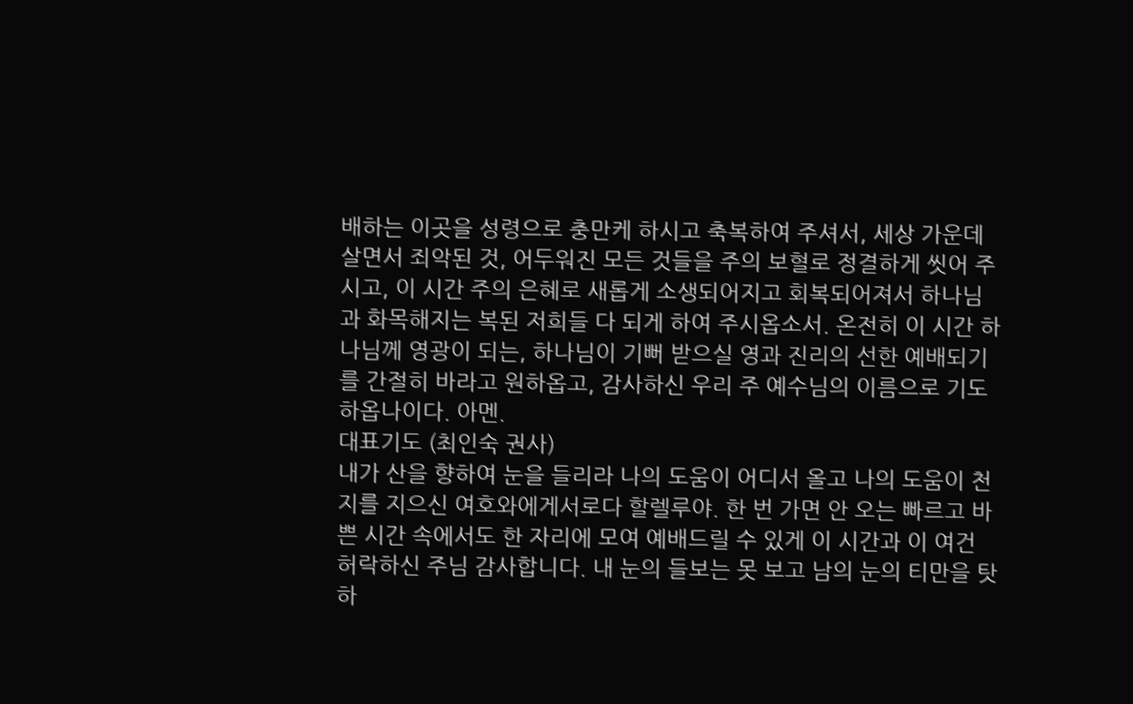배하는 이곳을 성령으로 충만케 하시고 축복하여 주셔서, 세상 가운데 살면서 죄악된 것, 어두워진 모든 것들을 주의 보혈로 정결하게 씻어 주시고, 이 시간 주의 은혜로 새롭게 소생되어지고 회복되어져서 하나님과 화목해지는 복된 저희들 다 되게 하여 주시옵소서. 온전히 이 시간 하나님께 영광이 되는, 하나님이 기뻐 받으실 영과 진리의 선한 예배되기를 간절히 바라고 원하옵고, 감사하신 우리 주 예수님의 이름으로 기도하옵나이다. 아멘.
대표기도 (최인숙 권사)
내가 산을 향하여 눈을 들리라 나의 도움이 어디서 올고 나의 도움이 천지를 지으신 여호와에게서로다 할렐루야. 한 번 가면 안 오는 빠르고 바쁜 시간 속에서도 한 자리에 모여 예배드릴 수 있게 이 시간과 이 여건 허락하신 주님 감사합니다. 내 눈의 들보는 못 보고 남의 눈의 티만을 탓하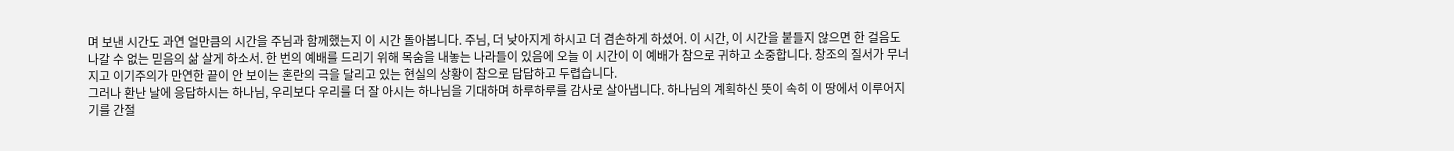며 보낸 시간도 과연 얼만큼의 시간을 주님과 함께했는지 이 시간 돌아봅니다. 주님, 더 낮아지게 하시고 더 겸손하게 하셨어. 이 시간, 이 시간을 붙들지 않으면 한 걸음도 나갈 수 없는 믿음의 삶 살게 하소서. 한 번의 예배를 드리기 위해 목숨을 내놓는 나라들이 있음에 오늘 이 시간이 이 예배가 참으로 귀하고 소중합니다. 창조의 질서가 무너지고 이기주의가 만연한 끝이 안 보이는 혼란의 극을 달리고 있는 현실의 상황이 참으로 답답하고 두렵습니다.
그러나 환난 날에 응답하시는 하나님, 우리보다 우리를 더 잘 아시는 하나님을 기대하며 하루하루를 감사로 살아냅니다. 하나님의 계획하신 뜻이 속히 이 땅에서 이루어지기를 간절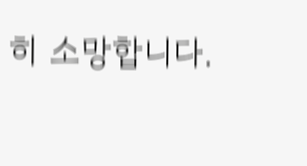히 소망합니다.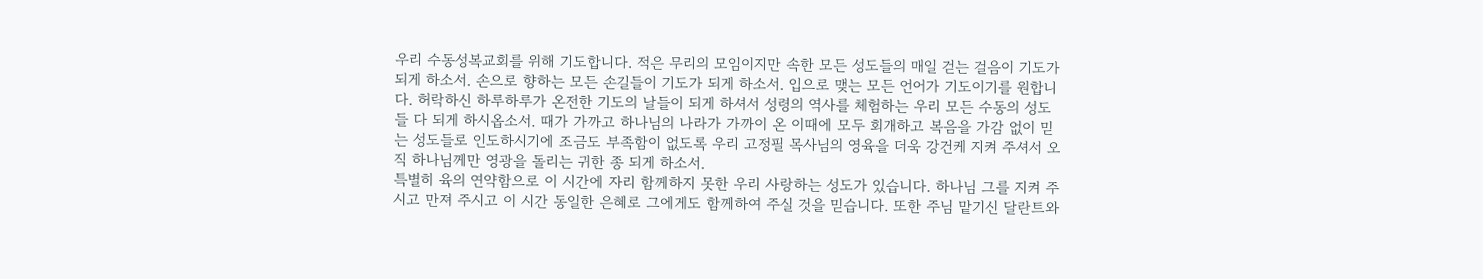우리 수동성복교회를 위해 기도합니다. 적은 무리의 모임이지만 속한 모든 성도들의 매일 걷는 걸음이 기도가 되게 하소서. 손으로 향하는 모든 손길들이 기도가 되게 하소서. 입으로 맺는 모든 언어가 기도이기를 원합니다. 허락하신 하루하루가 온전한 기도의 날들이 되게 하셔서 성령의 역사를 체험하는 우리 모든 수동의 성도들 다 되게 하시옵소서. 때가 가까고 하나님의 나라가 가까이 온 이때에 모두 회개하고 복음을 가감 없이 믿는 성도들로 인도하시기에 조금도 부족함이 없도록 우리 고정필 목사님의 영육을 더욱 강건케 지켜 주셔서 오직 하나님께만 영광을 돌리는 귀한 종 되게 하소서.
특별히 육의 연약함으로 이 시간에 자리 함께하지 못한 우리 사랑하는 성도가 있습니다. 하나님 그를 지켜 주시고 만져 주시고 이 시간 동일한 은혜로 그에게도 함께하여 주실 것을 믿습니다. 또한 주님 맡기신 달란트와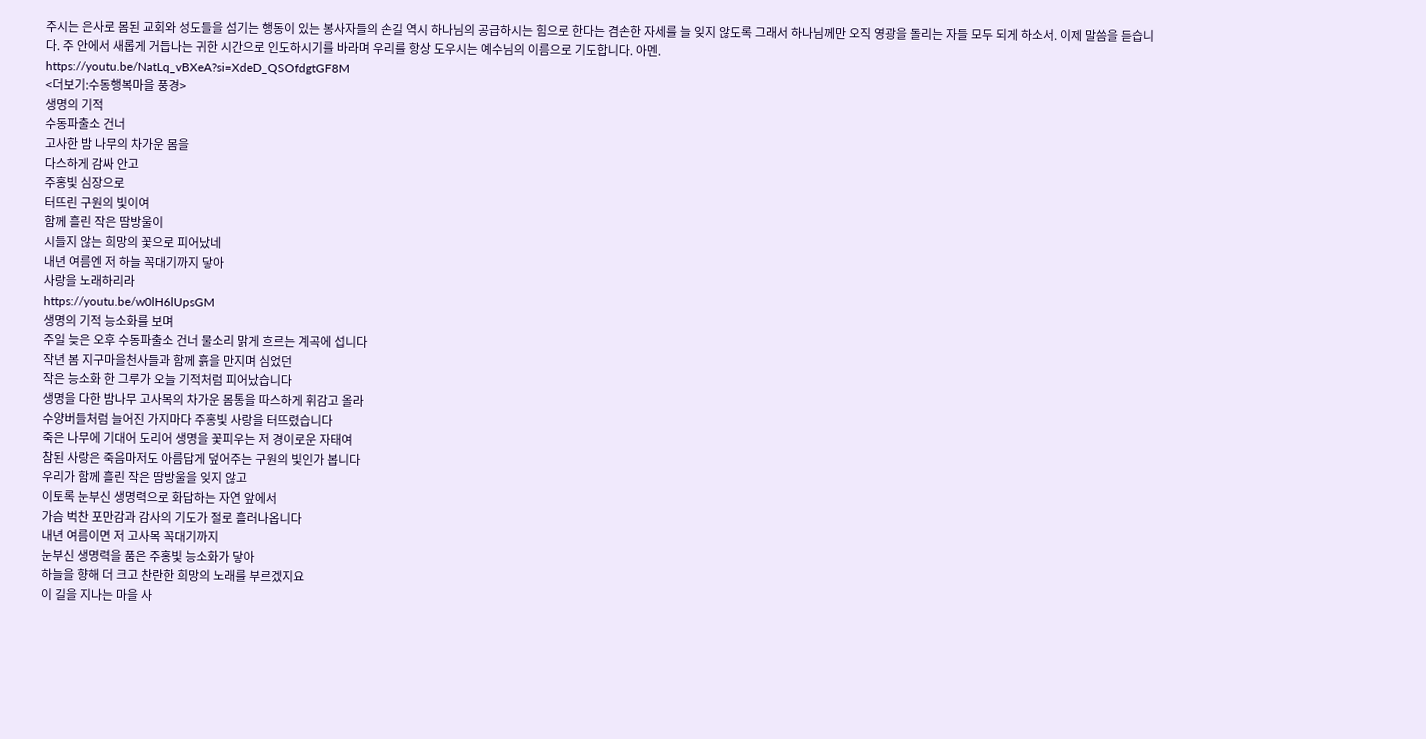주시는 은사로 몸된 교회와 성도들을 섬기는 행동이 있는 봉사자들의 손길 역시 하나님의 공급하시는 힘으로 한다는 겸손한 자세를 늘 잊지 않도록 그래서 하나님께만 오직 영광을 돌리는 자들 모두 되게 하소서. 이제 말씀을 듣습니다. 주 안에서 새롭게 거듭나는 귀한 시간으로 인도하시기를 바라며 우리를 항상 도우시는 예수님의 이름으로 기도합니다. 아멘.
https://youtu.be/NatLq_vBXeA?si=XdeD_QSOfdgtGF8M
<더보기:수동행복마을 풍경>
생명의 기적
수동파출소 건너
고사한 밤 나무의 차가운 몸을
다스하게 감싸 안고
주홍빛 심장으로
터뜨린 구원의 빛이여
함께 흘린 작은 땀방울이
시들지 않는 희망의 꽃으로 피어났네
내년 여름엔 저 하늘 꼭대기까지 닿아
사랑을 노래하리라
https://youtu.be/w0lH6lUpsGM
생명의 기적 능소화를 보며
주일 늦은 오후 수동파출소 건너 물소리 맑게 흐르는 계곡에 섭니다
작년 봄 지구마을천사들과 함께 흙을 만지며 심었던
작은 능소화 한 그루가 오늘 기적처럼 피어났습니다
생명을 다한 밤나무 고사목의 차가운 몸통을 따스하게 휘감고 올라
수양버들처럼 늘어진 가지마다 주홍빛 사랑을 터뜨렸습니다
죽은 나무에 기대어 도리어 생명을 꽃피우는 저 경이로운 자태여
참된 사랑은 죽음마저도 아름답게 덮어주는 구원의 빛인가 봅니다
우리가 함께 흘린 작은 땀방울을 잊지 않고
이토록 눈부신 생명력으로 화답하는 자연 앞에서
가슴 벅찬 포만감과 감사의 기도가 절로 흘러나옵니다
내년 여름이면 저 고사목 꼭대기까지
눈부신 생명력을 품은 주홍빛 능소화가 닿아
하늘을 향해 더 크고 찬란한 희망의 노래를 부르겠지요
이 길을 지나는 마을 사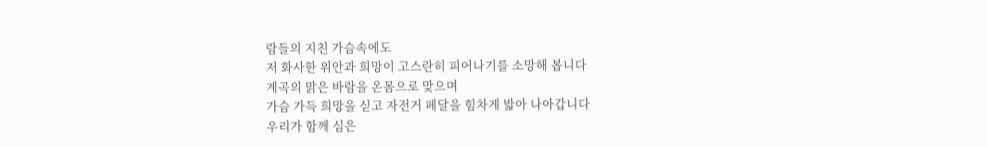람들의 지친 가슴속에도
저 화사한 위안과 희망이 고스란히 피어나기를 소망해 봅니다
계곡의 맑은 바람을 온몸으로 맞으며
가슴 가득 희망을 싣고 자전거 페달을 힘차게 밟아 나아갑니다
우리가 함께 심은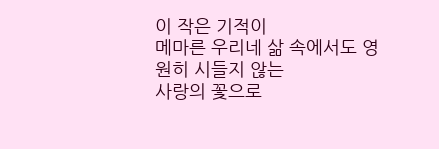이 작은 기적이
메마른 우리네 삶 속에서도 영원히 시들지 않는
사랑의 꽃으로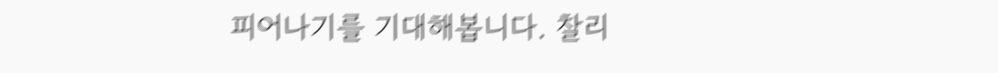피어나기를 기대해봅니다. 찰리